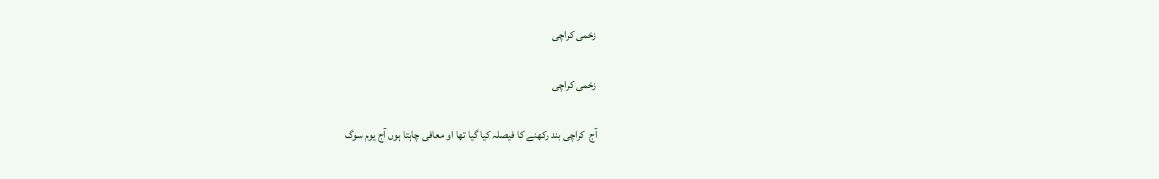زخمی کراچی

زخمی کراچی

آج  کراچی بند رکھنے کا فیصلہ کیا گیا تھا او معافی چاہتا ہوں آج یوم سوگ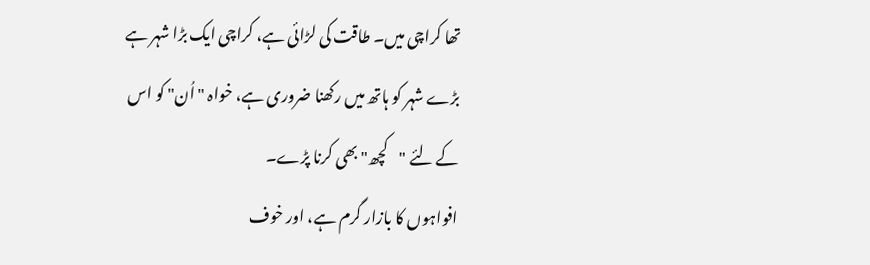تھا کراچی میں۔ طاقت کی لڑائی ہے، کراچی ایک بڑا شہر ہے بڑے شہر کو ہاتھ میں رکھنا ضروری ہے، خواہ "اُن" کو اس کے لئے "کچھ" بھی کرنا پڑے۔
افواہوں کا بازار گرم ہے، اور خوف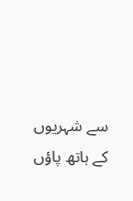سے شہریوں کے ہاتھ پاؤں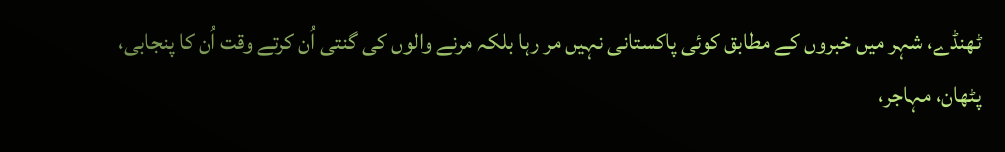ٹھنڈے، شہر میں خبروں کے مطابق کوئی پاکستانی نہیں مر رہا بلکہ مرنے والوں کی گنتی اُن کرتے وقت اُن کا پنجابی، پٹھان، مہاجر،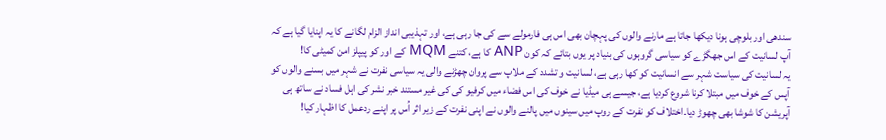سندھی اور بلوچی ہونا دیکھا جاتا ہے مارنے والوں کی پہچان بھی اس ہی فارمولے سے کی جا رہی ہے، اور تہذیبی انداز الزام لگانے کا یہ اپنایا گیا ہے کہ آپ لسانیت کے اس جھگڑے کو سیاسی گروہوں کی بنیاد پر یوں بتائے کہ کون ANP کا ہے، کتنے MQM کے اور کو پیپلز امن کمیٹی کا!
یہ لسانیت کی سیاست شہر سے انسانیت کو کھا رہی ہے، لسانیت و تشدد کے ملاپ سے پروان چھڑنے والی یہ سیاسی نفرت نے شہر میں بسنے والوں کو آپس کے خوف میں مبتلا کرنا شروع کردیا ہے، جیسے ہی میڈیا نے خوف کی اس فضاء میں کرفیو کی کی غیر مستند خبر نشر کی اہل فساد نے ساتھ ہی آپریشن کا شوشا بھی چھوڑ دیا۔اختلاف کو نفرت کے روپ میں سینوں میں پالنے والوں نے اپنی نفرت کے زیر اثر اُس پر اپنے ردعمل کا اظہار کیا!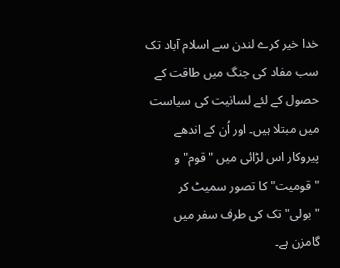خدا خیر کرے لندن سے اسلام آباد تک سب مفاد کی جنگ میں طاقت کے حصول کے لئے لسانیت کی سیاست میں مبتلا ہیں۔ اور اُن کے اندھے پیروکار اس لڑائی میں "قوم" و "قومیت" کا تصور سمیٹ کر "بولی" تک کی طرف سفر میں گامزن ہے۔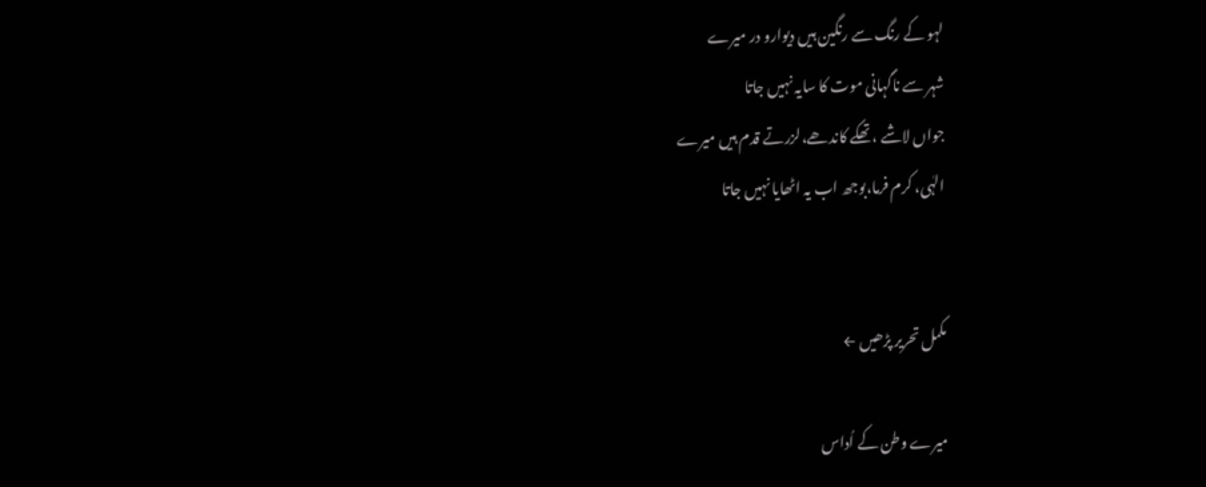لہو کے رنگ سے رنگین ہیں دیوارو در میرے
شہر سے ناگہانی موت کا سایہ نہیں جاتا
جواں لاشے ،تھکے کاندھے،لزرتے قدم ہیں میرے
الہٰی، کرم فرما،بوجھ اب یہ اٹھایا نہیں جاتا


مکمل تحریر پڑھیں ←

میرے وطن کے اُداس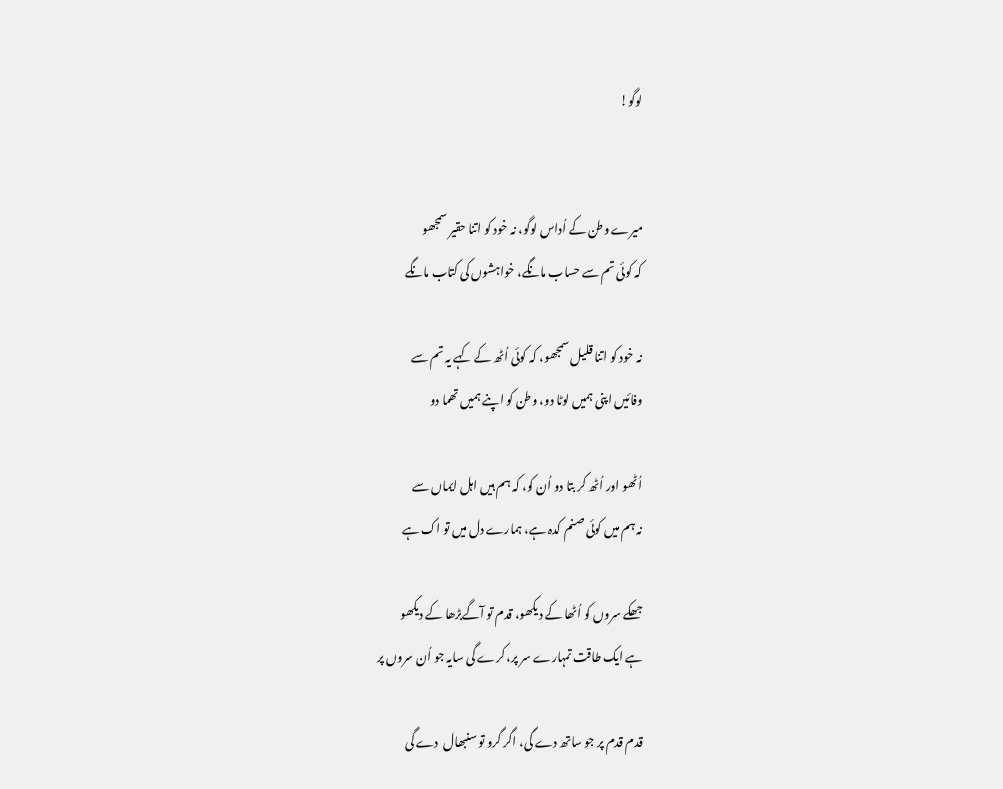لوگو!


میرے وطن کے اُداس لوگو، نہ خود کو اتنا حقیر سمجھو
کہ کوئی تم سے حساب مانگے، خواہشوں کی کتاب مانگے

نہ خود کو اتنا قلیل سمجھو، کہ کوئی اُٹھ کے کہے یہ تم سے
وفائیں اپنی ہمیں لوٹا دو، وطن کو اپنے ہمیں تھما دو

اُٹھو اور اُٹھ کر بتا دو اُن کو، کہ ہم ہیں اہل ایماں سے
نہ ہم میں کوئی صنم کدہ ہے، ہمارے دل میں تو اک ہے

جھکے سروں کو اُٹھا کے دیکھو، قدم تو آگےبڑھا کے دیکھو
ہے ایک طاقت تمہارے سر پر، کرے گی سایہ جو اُن سروں پر

قدم قدم پر جو ساتھ دے گی، اگر گرو تو سنبھال  دے گی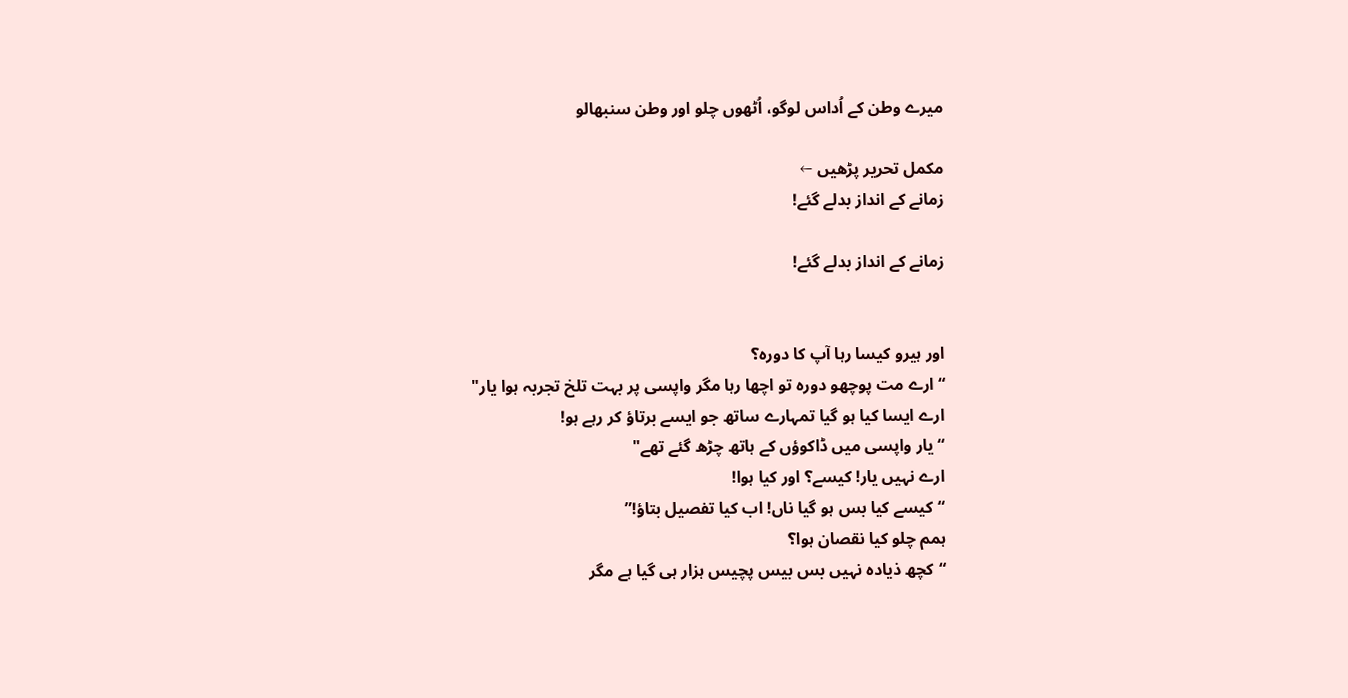میرے وطن کے اُداس لوگو، اُٹھوں چلو اور وطن سنبھالو

مکمل تحریر پڑھیں ←
زمانے کے انداز بدلے گئے!

زمانے کے انداز بدلے گئے!


اور ہیرو کیسا رہا آپ کا دورہ؟
“ارے مت پوچھو دورہ تو اچھا رہا مگر واپسی پر بہت تلخ تجربہ ہوا یار"
ارے ایسا کیا ہو گیا تمہارے ساتھ جو ایسے برتاؤ کر رہے ہو!
“یار واپسی میں ڈاکوؤں کے ہاتھ چڑھ گئے تھے"
ارے نہیں یار! کیسے؟ اور کیا ہوا!
“کیسے کیا بس ہو گیا ناں! اب کیا تفصیل بتاؤ!”
ہمم چلو کیا نقصان ہوا؟
“کچھ ذیادہ نہیں بس بیس پچیس ہزار ہی گیا ہے مگر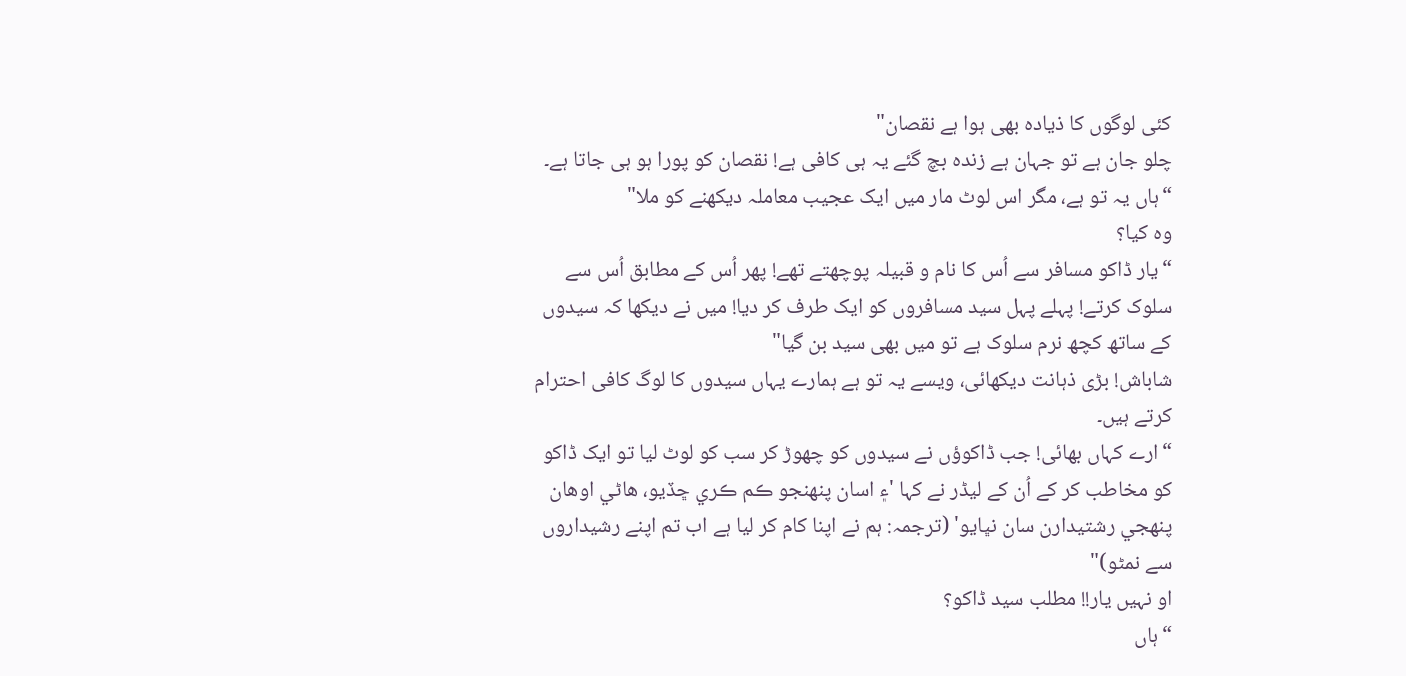کئی لوگوں کا ذیادہ بھی ہوا ہے نقصان"
چلو جان ہے تو جہان ہے زندہ بچ گئے یہ ہی کافی ہے! نقصان کو پورا ہو ہی جاتا ہے۔
“ہاں یہ تو ہے، مگر اس لوٹ مار میں ایک عجیب معاملہ دیکھنے کو ملا"
وہ کیا؟
“یار ڈاکو مسافر سے اُس کا نام و قبیلہ پوچھتے تھے! پھر اُس کے مطابق اُس سے سلوک کرتے! پہلے پہل سید مسافروں کو ایک طرف کر دیا! میں نے دیکھا کہ سیدوں کے ساتھ کچھ نرم سلوک ہے تو میں بھی سید بن گیا"
شاباش! بڑی ذہانت دیکھائی، ویسے یہ تو ہے ہمارے یہاں سیدوں کا لوگ کافی احترام کرتے ہیں۔
“ارے کہاں بھائی! جب ڈاکوؤں نے سیدوں کو چھوڑ کر سب کو لوٹ لیا تو ایک ڈاکو کو مخاطب کر کے اُن کے لیڈر نے کہا '۽ اسان پنهنجو ڪم ڪري ڇڏيو، هاڻي اوهان پنهجي رشتیدارن سان نڀايو' (ترجمہ: ہم نے اپنا کام کر لیا ہے اب تم اپنے رشیداروں سے نمٹو)"
او نہیں یار!! مطلب سید ڈاکو؟
“ہاں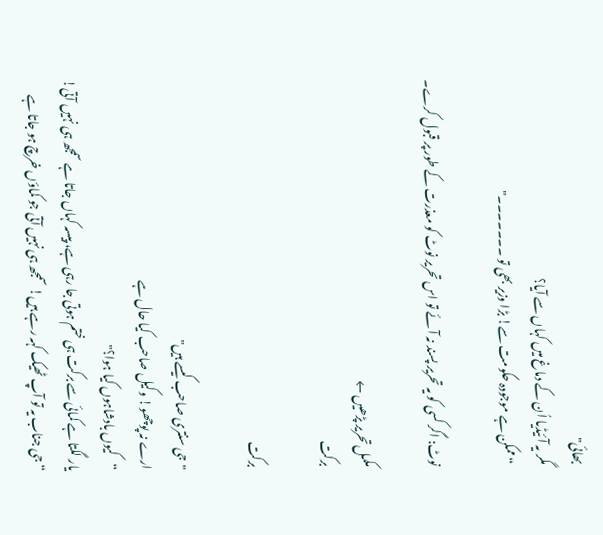بھائی"
مگر یہ آئیڈیا اُن کے دماغ میں کہاں سے آیا؟
“ممکن ہے موجودہ حکومت سے! بڑا وزیر بھی تو ۔۔۔۔۔۔۔"

نوٹ: اگر کسی کو یہ تحریر پسند نہ آئے تو اس تحریر نوٹ کو معذرت کے طور پر قبول کرے۔

مکمل تحریر پڑھیں ←
برکت

برکت

"جی سنتری صاحب کیسے ہیں"
ارے نہ پوچھو! وکیل صاحب کیا حال ہے
“کیوں بادشاہوں کیا ہوا؟"
یار لگتا ہے کمائی سے برکت ہی ختم ہوتی جا رہی ہے، پیسہ کہاں جاتا ہے سمجھ ہی نہیں آتی!
“جی جناب یہ تو آپ ٹھیک کہہ رہے ہیں! سمجھ ہی نہیں آتی جو کماؤں خرچ ہو جاتا ہے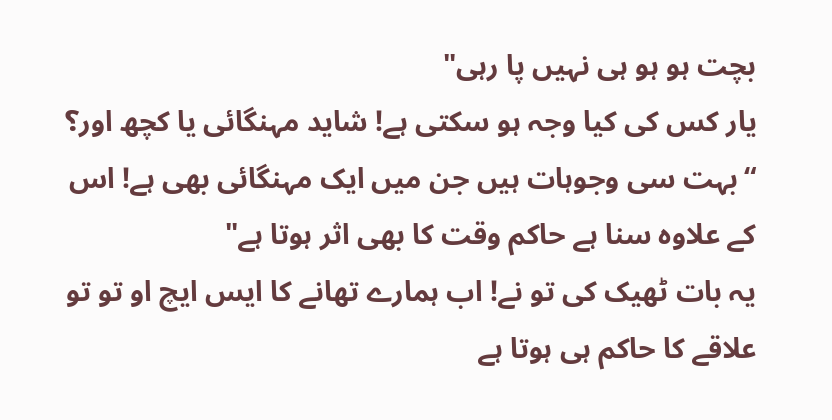بچت ہو ہو ہی نہیں پا رہی"
یار کس کی کیا وجہ ہو سکتی ہے! شاید مہنگائی یا کچھ اور؟
“بہت سی وجوہات ہیں جن میں ایک مہنگائی بھی ہے! اس کے علاوہ سنا ہے حاکم وقت کا بھی اثر ہوتا ہے"
یہ بات ٹھیک کی تو نے! اب ہمارے تھانے کا ایس ایچ او تو تو علاقے کا حاکم ہی ہوتا ہے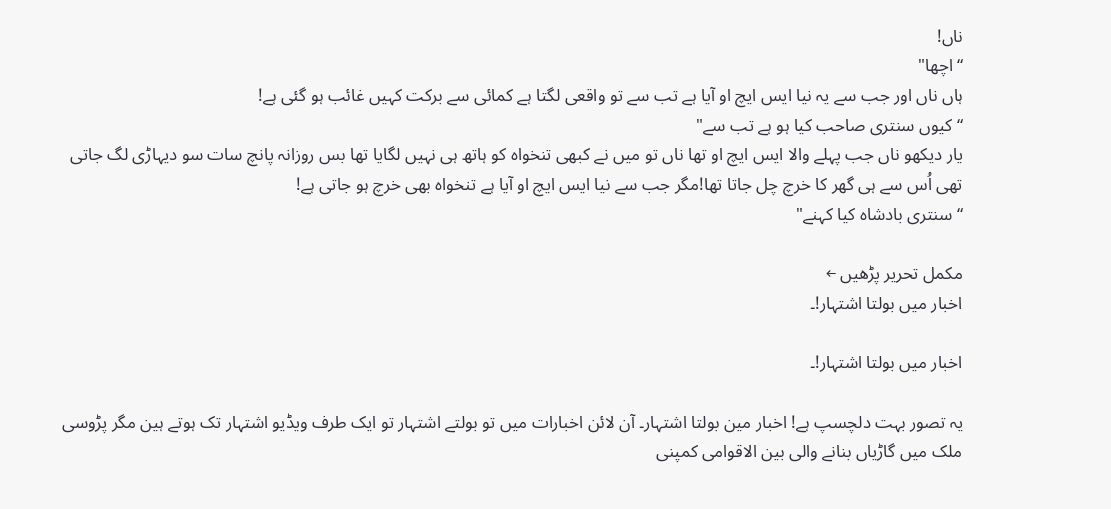ناں!
“اچھا"
ہاں ناں اور جب سے یہ نیا ایس ایچ او آیا ہے تب سے تو واقعی لگتا ہے کمائی سے برکت کہیں غائب ہو گئی ہے!
“کیوں سنتری صاحب کیا ہو ہے تب سے"
یار دیکھو ناں جب پہلے والا ایس ایچ او تھا ناں تو میں نے کبھی تنخواہ کو ہاتھ ہی نہیں لگایا تھا بس روزانہ پانچ سات سو دیہاڑی لگ جاتی تھی اُس سے ہی گھر کا خرچ چل جاتا تھا!مگر جب سے نیا ایس ایچ او آیا ہے تنخواہ بھی خرچ ہو جاتی ہے!
“سنتری بادشاہ کیا کہنے"

مکمل تحریر پڑھیں ←
اخبار میں بولتا اشتہار!۔

اخبار میں بولتا اشتہار!۔

یہ تصور بہت دلچسپ ہے! اخبار مین بولتا اشتہار۔ آن لائن اخبارات میں تو بولتے اشتہار تو ایک طرف ویڈیو اشتہار تک ہوتے ہین مگر پڑوسی ملک میں گاڑیاں بنانے والی بین الاقوامی کمپنی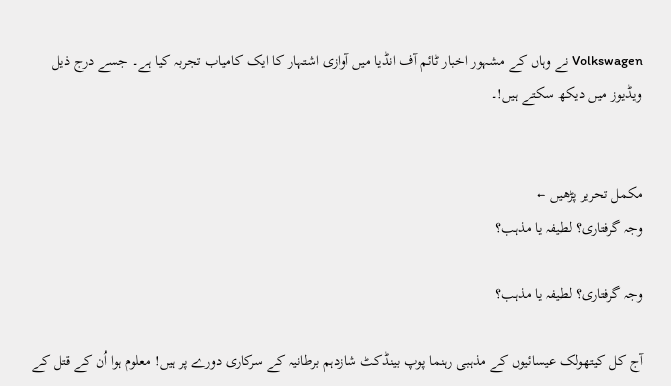Volkswagen نے وہاں کے مشہور اخبار ٹائم آف انڈیا میں آوازی اشتہار کا ایک کامیاب تجربہ کیا ہے۔ جسے درج ذیل ویڈیوز میں دیکھ سکتے ہیں!۔


مکمل تحریر پڑھیں ←
وجہ گرفتاری؟ لطیفہ یا مذہب؟

وجہ گرفتاری؟ لطیفہ یا مذہب؟

آج کل کیتھولک عیسائیوں کے مذہبی رہنما پوپ بینڈکٹ شازدہم برطانیہ کے سرکاری دورے پر ہیں! معلوم ہوا اُن کے قتل کے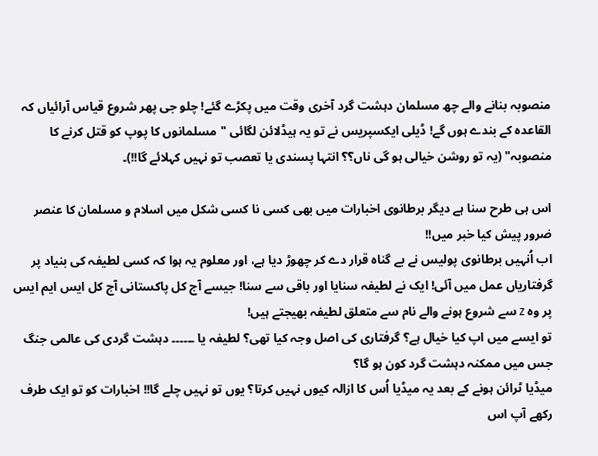منصوبہ بنانے والے چھ مسلمان دہشت گرد آخری وقت میں پکڑے گئے! چلو جی پھر شروع قیاس آرائیاں کہ القاعدہ کے بندے ہوں گے! ڈیلی ایکسپریس نے تو یہ ہیڈلائن لگائی "مسلمانوں کا پوپ کو قتل کرنے کا منصوبہ" (یہ تو روشن خیالی ہو گی ناں؟؟ انتہا پسندی یا تعصب تو نہیں کہلائے گا!!)۔

اس ہی طرح سنا ہے دیگر برطانوی اخبارات میں بھی کسی نا کسی شکل میں اسلام و مسلمان کا عنصر ضرور پیش کیا خبر میں!!
اب اُنہیں برطانوی پولیس نے بے گناہ قرار دے کر چھوڑ دیا ہے، اور معلوم یہ ہوا کہ کسی لطیفہ کی بنیاد پر گرفتاریاں عمل میں آئی! ایک نے لطیفہ سنایا اور باقی سے سنا! جیسے آج کل پاکستانی آج کل ایس ایم ایس پر وہ z سے شروع ہونے والے نام سے متعلق لطیفہ بھیجتے ہیں!
تو ایسے میں اپ کیا خیال ہے؟ گرفتاری کی اصل وجہ کیا تھی؟ لطیفہ یا ۔۔۔۔۔۔ دہشت گردی کی عالمی جنگ جس میں ممکنہ دہشت گرد کون ہو گا؟
میڈیا ٹرائن ہونے کے بعد یہ میڈیا اُس کا ازالہ کیوں نہیں کرتا؟ یوں تو نہیں چلے گا!! اخبارات کو تو ایک طرف رکھے آپ اس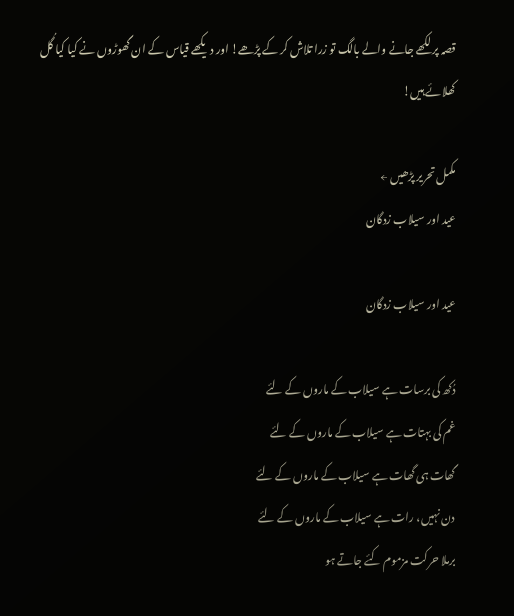قصہ پر لکھے جانے والے بالگ تو زرا تلاش کر کے پڑھے! اور دیکھے قیاس کے ان گھوڑوں نے کیا کیا گُل کھلائے ہیں!

مکمل تحریر پڑھیں ←
عید اور سیلاب زدگان

عید اور سیلاب زدگان

دُکھ کی برسات ہے سیلاب کے ماروں کے لئے
غم کی بہتات ہے سیلاب کے ماروں کے لئے
گھات ہی گھات ہے سیلاب کے ماروں کے لئے
دن نہیں، رات ہے سیلاب کے ماروں کے لئے
برملا حرکت مزموم کئے جاتے ہو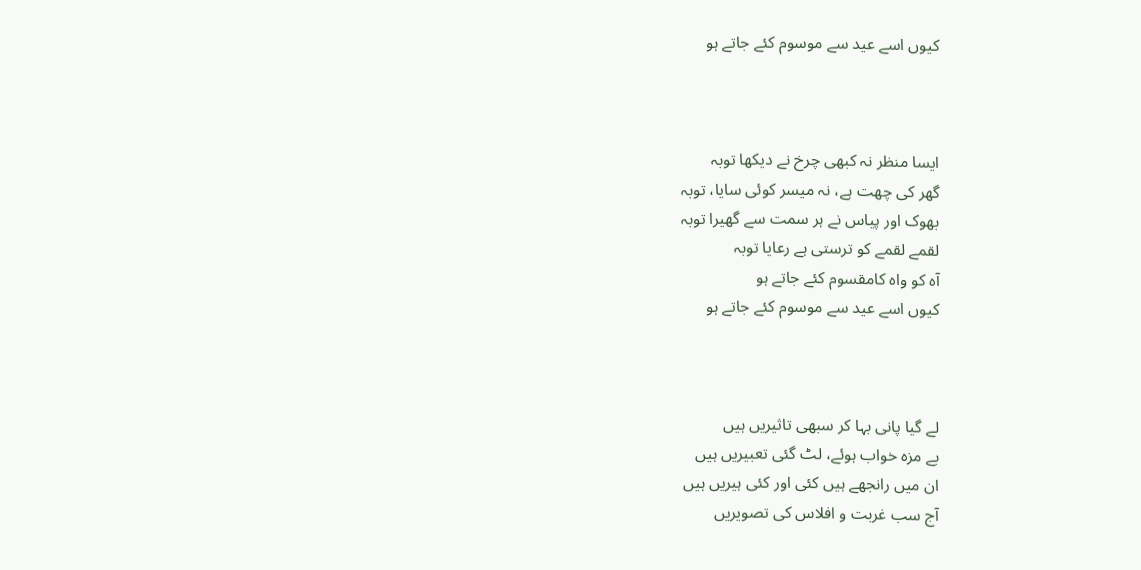کیوں اسے عید سے موسوم کئے جاتے ہو



ایسا منظر نہ کبھی چرخ نے دیکھا توبہ
گھر کی چھت ہے، نہ میسر کوئی سایا، توبہ
بھوک اور پیاس نے ہر سمت سے گھیرا توبہ
لقمے لقمے کو ترستی ہے رعایا توبہ
آہ کو واہ کامقسوم کئے جاتے ہو
کیوں اسے عید سے موسوم کئے جاتے ہو



لے گیا پانی بہا کر سبھی تاثیریں ہیں
بے مزہ خواب ہوئے، لٹ گئی تعبیریں ہیں
ان میں رانجھے ہیں کئی اور کئی ہیریں ہیں
آج سب غربت و افلاس کی تصویریں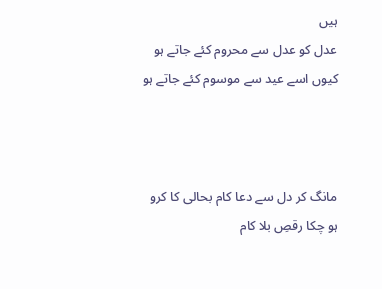ہیں
عدل کو عدل سے محروم کئے جاتے ہو
کیوں اسے عید سے موسوم کئے جاتے ہو



مانگ کر دل سے دعا کام بحالی کا کرو
ہو چکا رقصِ بلا کام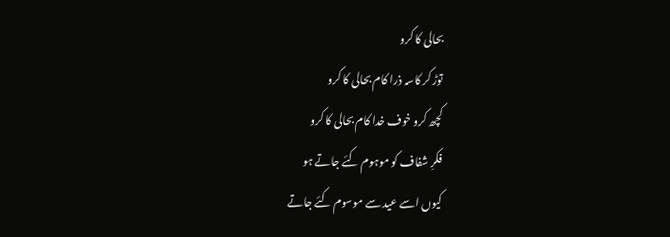بحالی کا کرو
توڑ کر کاسہ ذرا کام بحالی کا کرو
کچھ کرو خوف خدا کام بحالی کا کرو
فکرِ شفاف کو موہوم کئے جاتے ہو
کیوں اسے عید سے موسوم کئے جاتے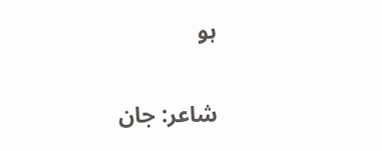ہو

شاعر: جان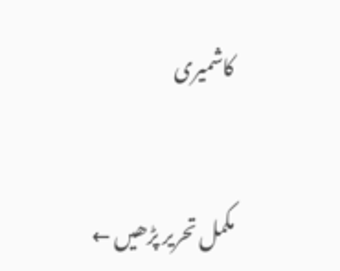کاشمیری


مکمل تحریر پڑھیں ←